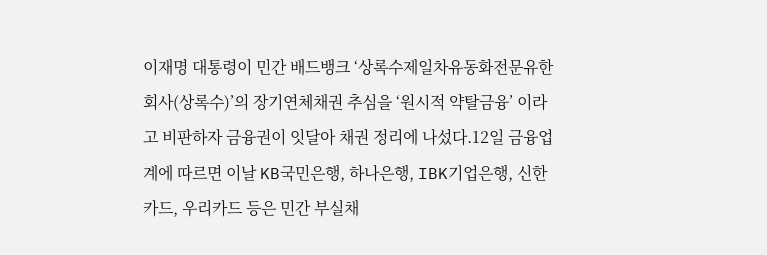이재명 대통령이 민간 배드뱅크 ‘상록수제일차유동화전문유한회사(상록수)’의 장기연체채권 추심을 ‘원시적 약탈금융’ 이라고 비판하자 금융권이 잇달아 채권 정리에 나섰다.12일 금융업계에 따르면 이날 KB국민은행, 하나은행, IBK기업은행, 신한카드, 우리카드 등은 민간 부실채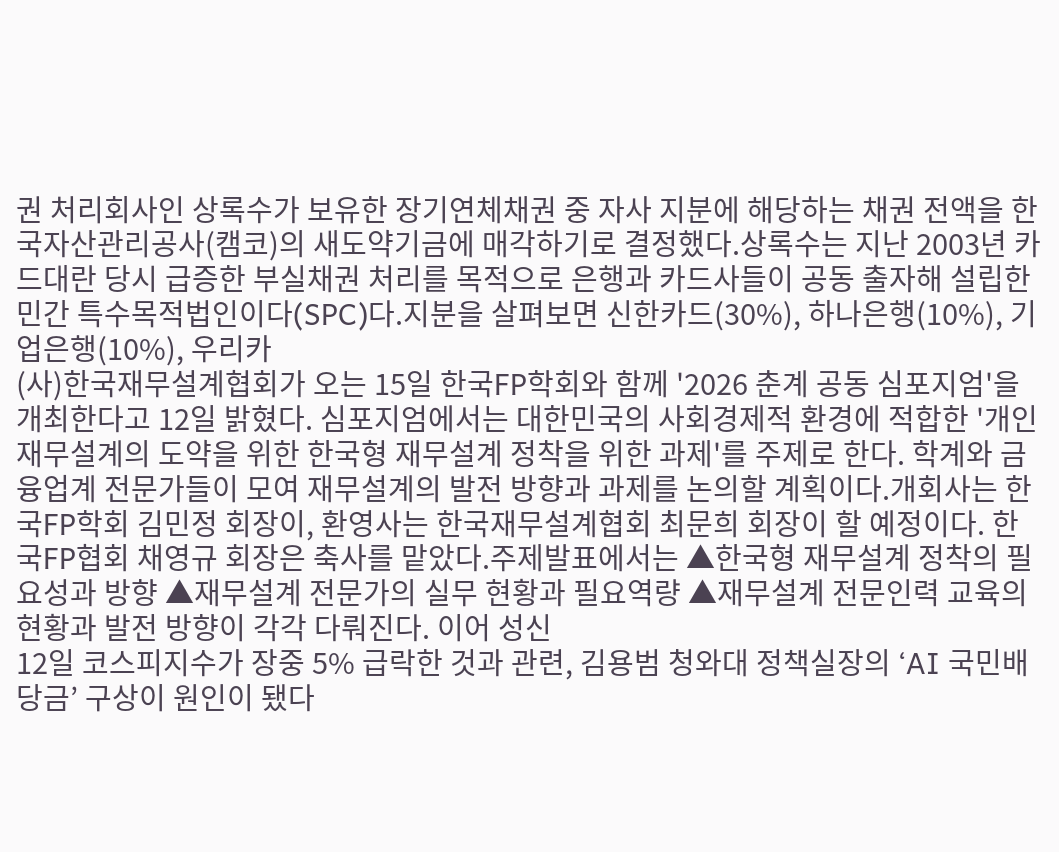권 처리회사인 상록수가 보유한 장기연체채권 중 자사 지분에 해당하는 채권 전액을 한국자산관리공사(캠코)의 새도약기금에 매각하기로 결정했다.상록수는 지난 2003년 카드대란 당시 급증한 부실채권 처리를 목적으로 은행과 카드사들이 공동 출자해 설립한 민간 특수목적법인이다(SPC)다.지분을 살펴보면 신한카드(30%), 하나은행(10%), 기업은행(10%), 우리카
(사)한국재무설계협회가 오는 15일 한국FP학회와 함께 '2026 춘계 공동 심포지엄'을 개최한다고 12일 밝혔다. 심포지엄에서는 대한민국의 사회경제적 환경에 적합한 '개인재무설계의 도약을 위한 한국형 재무설계 정착을 위한 과제'를 주제로 한다. 학계와 금융업계 전문가들이 모여 재무설계의 발전 방향과 과제를 논의할 계획이다.개회사는 한국FP학회 김민정 회장이, 환영사는 한국재무설계협회 최문희 회장이 할 예정이다. 한국FP협회 채영규 회장은 축사를 맡았다.주제발표에서는 ▲한국형 재무설계 정착의 필요성과 방향 ▲재무설계 전문가의 실무 현황과 필요역량 ▲재무설계 전문인력 교육의 현황과 발전 방향이 각각 다뤄진다. 이어 성신
12일 코스피지수가 장중 5% 급락한 것과 관련, 김용범 청와대 정책실장의 ‘AI 국민배당금’ 구상이 원인이 됐다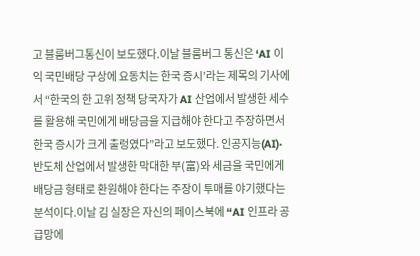고 블룸버그통신이 보도했다.이날 블룸버그 통신은 ‘AI 이익 국민배당 구상에 요동치는 한국 증시’라는 제목의 기사에서 “한국의 한 고위 정책 당국자가 AI 산업에서 발생한 세수를 활용해 국민에게 배당금을 지급해야 한다고 주장하면서 한국 증시가 크게 출렁였다”라고 보도했다. 인공지능(AI)·반도체 산업에서 발생한 막대한 부(富)와 세금을 국민에게 배당금 형태로 환원해야 한다는 주장이 투매를 야기했다는 분석이다.이날 김 실장은 자신의 페이스북에 “AI 인프라 공급망에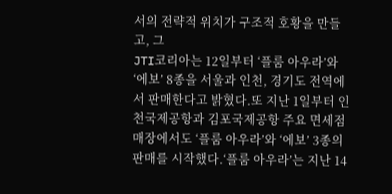서의 전략적 위치가 구조적 호황을 만들고, 그
JTI코리아는 12일부터 ‘플룸 아우라’와 ‘에보’ 8종을 서울과 인천, 경기도 전역에서 판매한다고 밝혔다.또 지난 1일부터 인천국제공항과 김포국제공항 주요 면세점 매장에서도 ‘플룸 아우라’와 ‘에보’ 3종의 판매를 시작했다.‘플룸 아우라’는 지난 14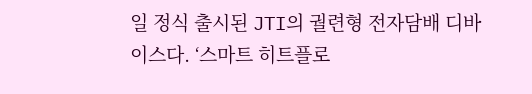일 정식 출시된 JTI의 궐련형 전자담배 디바이스다. ‘스마트 히트플로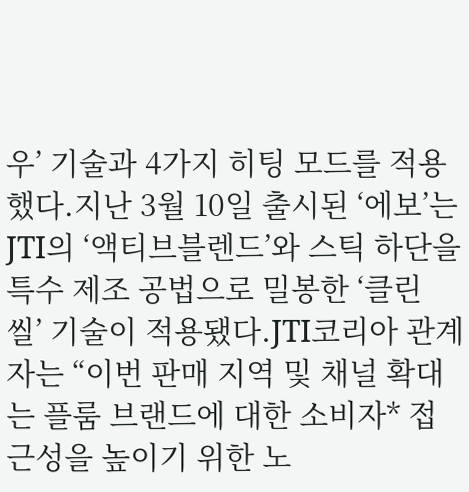우’ 기술과 4가지 히팅 모드를 적용했다.지난 3월 10일 출시된 ‘에보’는 JTI의 ‘액티브블렌드’와 스틱 하단을 특수 제조 공법으로 밀봉한 ‘클린 씰’ 기술이 적용됐다.JTI코리아 관계자는 “이번 판매 지역 및 채널 확대는 플룸 브랜드에 대한 소비자* 접근성을 높이기 위한 노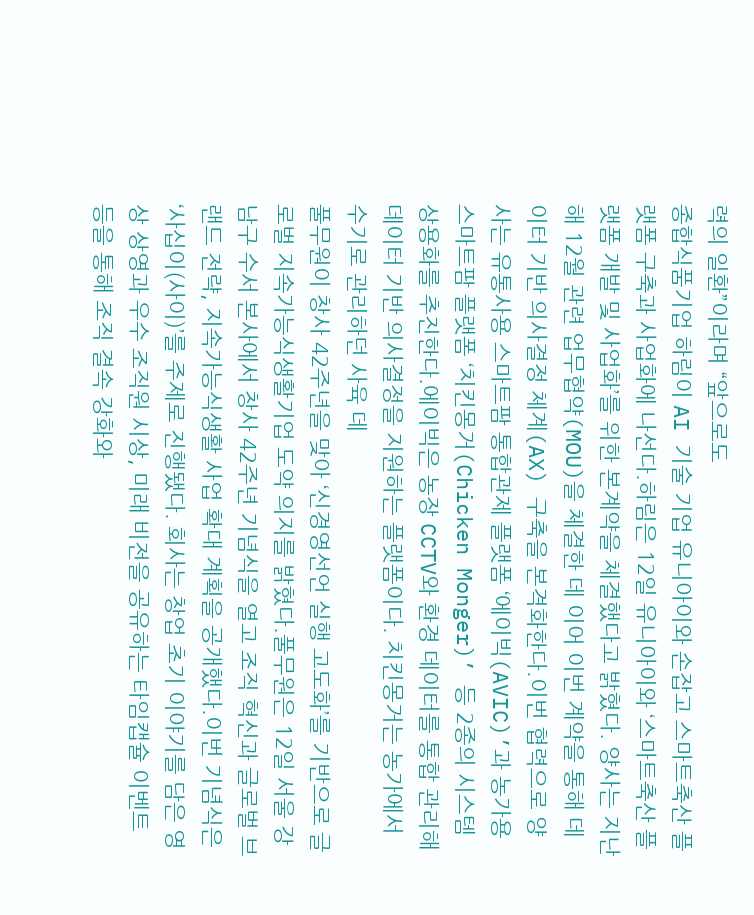력의 일환”이라며 “앞으로도
종합식품기업 하림이 AI 기술 기업 유니아이와 손잡고 스마트축산 플랫폼 구축과 사업화에 나선다.하림은 12일 유니아이와 ‘스마트축산 플랫폼 개발 및 사업화’를 위한 본계약을 체결했다고 밝혔다. 양사는 지난해 12월 관련 업무협약(MOU)을 체결한 데 이어 이번 계약을 통해 데이터 기반 의사결정 체계(AX) 구축을 본격화한다.이번 협력으로 양사는 유통사용 스마트팜 통합관제 플랫폼 ‘에이빅(AVIC)’과 농가용 스마트팜 플랫폼 ‘치킨몽거(Chicken Monger)’ 등 2종의 시스템 상용화를 추진한다.에이빅은 농장 CCTV와 환경 데이터를 통합 관리해 데이터 기반 의사결정을 지원하는 플랫폼이다. 치킨몽거는 농가에서 수기로 관리하던 사육 데
풀무원이 창사 42주년을 맞아 ‘신경영선언 실행 고도화’를 기반으로 글로벌 지속가능식생활기업 도약 의지를 밝혔다.풀무원은 12일 서울 강남구 수서 본사에서 창사 42주년 기념식을 열고 조직 혁신과 글로벌 브랜드 전략, 지속가능식생활 사업 확대 계획을 공개했다.이번 기념식은 ‘사십이(사이)’를 주제로 진행됐다. 회사는 창업 초기 이야기를 담은 영상 상영과 우수 조직원 시상, 미래 비전을 공유하는 타임캡슐 이벤트 등을 통해 조직 결속 강화와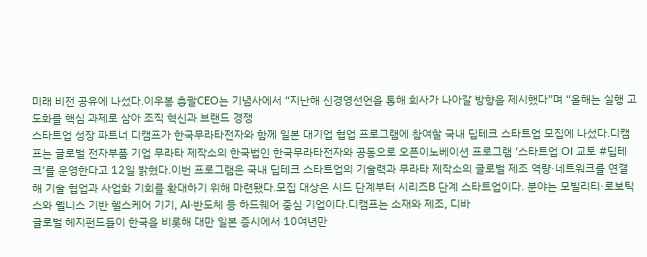미래 비전 공유에 나섰다.이우봉 총괄CEO는 기념사에서 “지난해 신경영선언을 통해 회사가 나아갈 방향을 제시했다”며 “올해는 실행 고도화를 핵심 과제로 삼아 조직 혁신과 브랜드 경쟁
스타트업 성장 파트너 디캠프가 한국무라타전자와 함께 일본 대기업 협업 프로그램에 참여할 국내 딥테크 스타트업 모집에 나섰다.디캠프는 글로벌 전자부품 기업 무라타 제작소의 한국법인 한국무라타전자와 공동으로 오픈이노베이션 프로그램 ‘스타트업 OI 교토 #딥테크’를 운영한다고 12일 밝혔다.이번 프로그램은 국내 딥테크 스타트업의 기술력과 무라타 제작소의 글로벌 제조 역량·네트워크를 연결해 기술 협업과 사업화 기회를 확대하기 위해 마련됐다.모집 대상은 시드 단계부터 시리즈B 단계 스타트업이다. 분야는 모빌리티·로보틱스와 웰니스 기반 헬스케어 기기, AI·반도체 등 하드웨어 중심 기업이다.디캠프는 소재와 제조, 디바
글로벌 헤지펀드들이 한국을 비롯해 대만 일본 증시에서 10여년만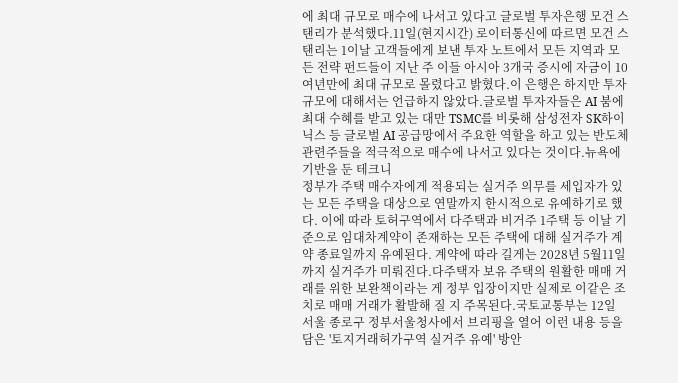에 최대 규모로 매수에 나서고 있다고 글로벌 투자은행 모건 스탠리가 분석했다.11일(현지시간) 로이터통신에 따르면 모건 스탠리는 1이날 고객들에게 보낸 투자 노트에서 모든 지역과 모든 전략 펀드들이 지난 주 이들 아시아 3개국 증시에 자금이 10여년만에 최대 규모로 몰렸다고 밝혔다.이 은행은 하지만 투자 규모에 대해서는 언급하지 않았다.글로벌 투자자들은 AI 붐에 최대 수혜를 받고 있는 대만 TSMC를 비롯해 삼성전자 SK하이닉스 등 글로벌 AI 공급망에서 주요한 역할을 하고 있는 반도체 관련주들을 적극적으로 매수에 나서고 있다는 것이다.뉴욕에 기반을 둔 테크니
정부가 주택 매수자에게 적용되는 실거주 의무를 세입자가 있는 모든 주택을 대상으로 연말까지 한시적으로 유예하기로 했다. 이에 따라 토허구역에서 다주택과 비거주 1주택 등 이날 기준으로 임대차계약이 존재하는 모든 주택에 대해 실거주가 계약 종료일까지 유예된다. 계약에 따라 길게는 2028년 5월11일까지 실거주가 미뤄진다.다주택자 보유 주택의 원활한 매매 거래를 위한 보완책이라는 게 정부 입장이지만 실제로 이같은 조치로 매매 거래가 활발해 질 지 주목된다.국토교통부는 12일 서울 종로구 정부서울청사에서 브리핑을 열어 이런 내용 등을 담은 '토지거래허가구역 실거주 유예' 방안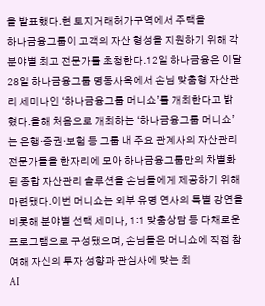을 발표했다.현 토지거래허가구역에서 주택을
하나금융그룹이 고객의 자산 형성을 지원하기 위해 각 분야별 최고 전문가를 초청한다.12일 하나금융은 이달 28일 하나금융그룹 명동사옥에서 손님 맞춤형 자산관리 세미나인 ‘하나금융그룹 머니쇼’를 개최한다고 밝혔다.올해 처음으로 개최하는 ‘하나금융그룹 머니쇼’는 은행·증권·보험 등 그룹 내 주요 관계사의 자산관리 전문가들을 한자리에 모아 하나금융그룹만의 차별화된 종합 자산관리 솔루션을 손님들에게 제공하기 위해 마련됐다.이번 머니쇼는 외부 유명 연사의 특별 강연을 비롯해 분야별 선택 세미나, 1:1 맞춤상담 등 다채로운 프로그램으로 구성됐으며, 손님들은 머니쇼에 직접 참여해 자신의 투자 성향과 관심사에 맞는 최
AI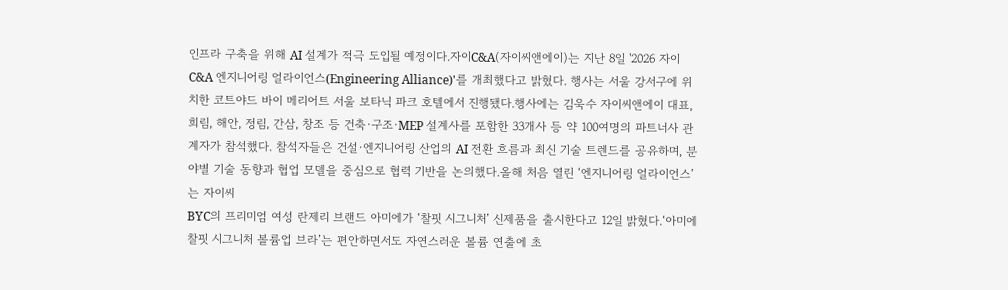인프라 구축을 위해 AI 설계가 적극 도입될 예정이다.자이C&A(자이씨앤에이)는 지난 8일 '2026 자이 C&A 엔지니어링 얼라이언스(Engineering Alliance)'를 개최했다고 밝혔다. 행사는 서울 강서구에 위치한 코트야드 바이 메리어트 서울 보타닉 파크 호텔에서 진행됐다.행사에는 김욱수 자이씨앤에이 대표, 희림, 해안, 정림, 간삼, 창조 등 건축·구조·MEP 설계사를 포함한 33개사 등 약 100여명의 파트너사 관계자가 참석했다. 참석자들은 건설·엔지니어링 산업의 AI 전환 흐름과 최신 기술 트렌드를 공유하며, 분야별 기술 동향과 협업 모델을 중심으로 협력 기반을 논의했다.올해 처음 열린 ‘엔지니어링 얼라이언스’는 자이씨
BYC의 프리미엄 여성 란제리 브랜드 아미에가 ‘찰핏 시그니처’ 신제품을 출시한다고 12일 밝혔다.‘아미에 찰핏 시그니처 볼륨업 브라’는 편안하면서도 자연스러운 볼륨 연출에 초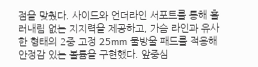점을 맞췄다. 사이드와 언더라인 서포트를 통해 흘러내림 없는 지지력을 제공하고, 가슴 라인과 유사한 형태의 2중 고정 25mm 물방울 패드를 적용해 안정감 있는 볼륨을 구현했다. 앞중심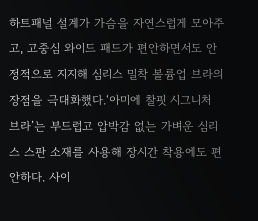하트패널 설계가 가슴을 자연스럽게 모아주고, 고중심 와이드 패드가 편안하면서도 안정적으로 지지해 심리스 밀착 볼륨업 브라의 장점을 극대화했다.‘아미에 찰핏 시그니처 브라’는 부드럽고 압박감 없는 가벼운 심리스 스판 소재를 사용해 장시간 착용에도 편안하다. 사이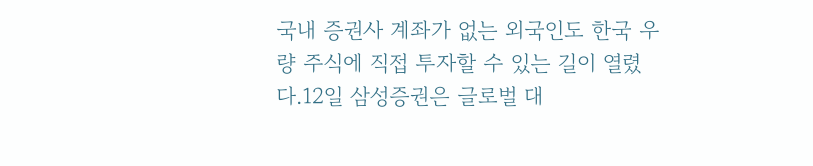국내 증권사 계좌가 없는 외국인도 한국 우량 주식에 직접 투자할 수 있는 길이 열렸다.12일 삼성증권은 글로벌 대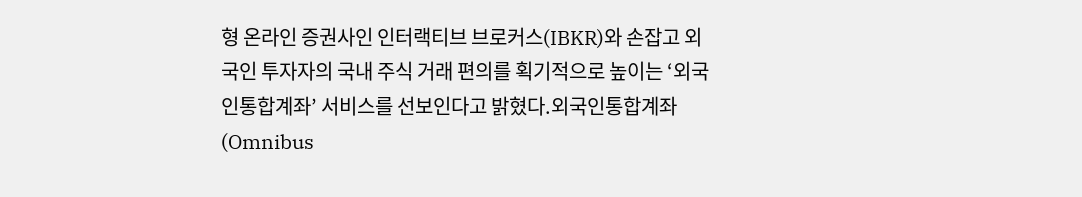형 온라인 증권사인 인터랙티브 브로커스(IBKR)와 손잡고 외국인 투자자의 국내 주식 거래 편의를 획기적으로 높이는 ‘외국인통합계좌’ 서비스를 선보인다고 밝혔다.외국인통합계좌(Omnibus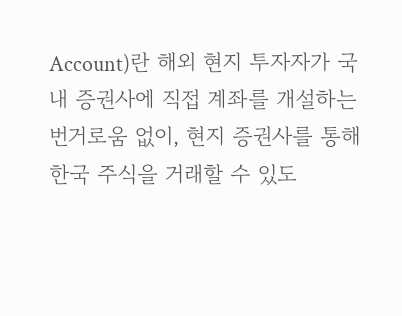Account)란 해외 현지 투자자가 국내 증권사에 직접 계좌를 개설하는 번거로움 없이, 현지 증권사를 통해 한국 주식을 거래할 수 있도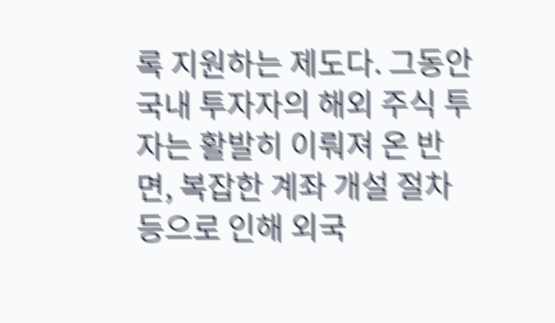록 지원하는 제도다. 그동안 국내 투자자의 해외 주식 투자는 활발히 이뤄져 온 반면, 복잡한 계좌 개설 절차 등으로 인해 외국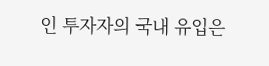인 투자자의 국내 유입은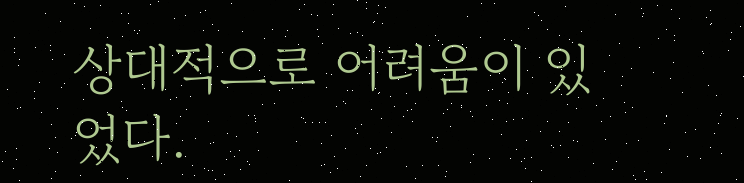상대적으로 어려움이 있었다.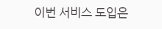이번 서비스 도입은